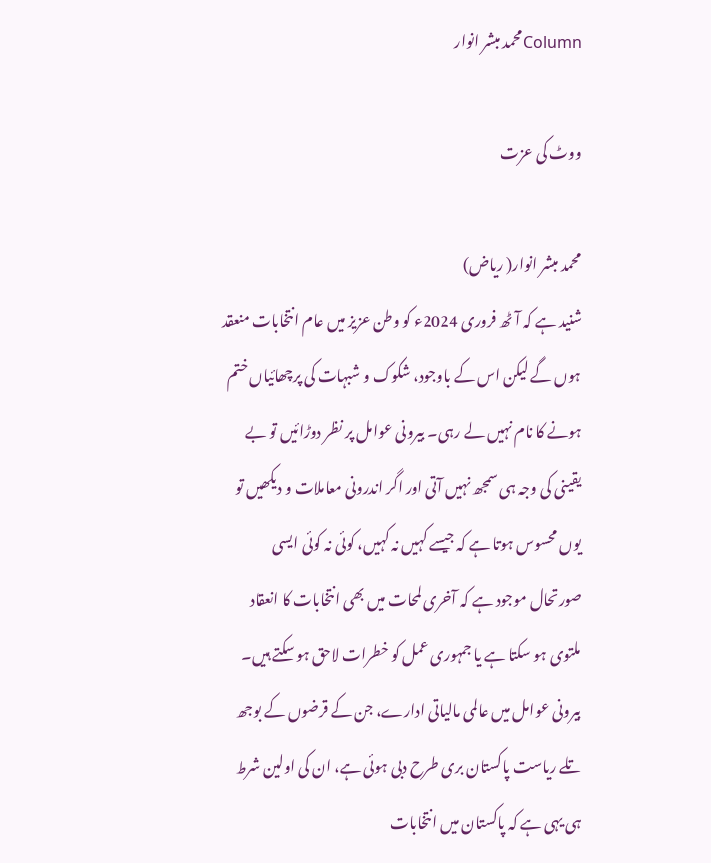Columnمحمد مبشر انوار

ووٹ کی عزت

محمد مبشر انوار( ریاض)
شنید ہے کہ آٹھ فروری 2024ء کو وطن عزیز میں عام انتخابات منعقد ہوں گے لیکن اس کے باوجود، شکوک و شبہات کی پرچھائیاں ختم ہونے کا نام نہیں لے رہی۔ بیرونی عوامل پر نظر دوڑائیں تو بے یقینی کی وجہ ہی سمجھ نہیں آتی اور اگر اندرونی معاملات و دیکھیں تو یوں محسوس ہوتا ہے کہ جیسے کہیں نہ کہیں، کوئی نہ کوئی ایسی صورتحال موجود ہے کہ آخری لمحات میں بھی انتخابات کا انعقاد ملتوی ہو سکتا ہے یا جمہوری عمل کو خطرات لاحق ہو سکتے ہیں۔ بیرونی عوامل میں عالمی مالیاتی ادارے، جن کے قرضوں کے بوجھ تلے ریاست پاکستان بری طرح دبی ہوئی ہے، ان کی اولین شرط ہی یہی ہے کہ پاکستان میں انتخابات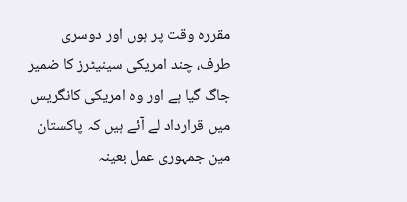مقررہ وقت پر ہوں اور دوسری طرف، چند امریکی سینیٹرز کا ضمیر جاگ گیا ہے اور وہ امریکی کانگریس میں قرارداد لے آئے ہیں کہ پاکستان مین جمہوری عمل بعینہ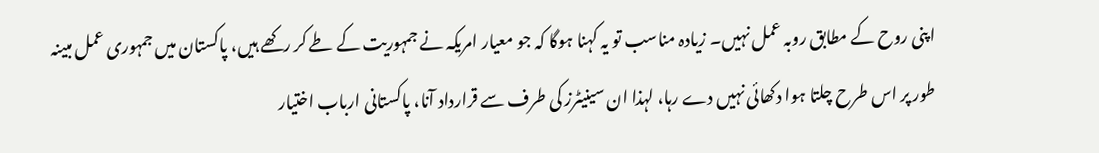اپنی روح کے مطابق روبہ عمل نہیں۔ زیادہ مناسب تو یہ کہنا ہوگا کہ جو معیار امریکہ نے جمہوریت کے طے کر رکھے ہیں، پاکستان میں جمہوری عمل مبینہ طور پر اس طرح چلتا ہوا دکھائی نہیں دے رہا، لہذا ان سینیٹرز کی طرف سے قرارداد آنا، پاکستانی ارباب اختیار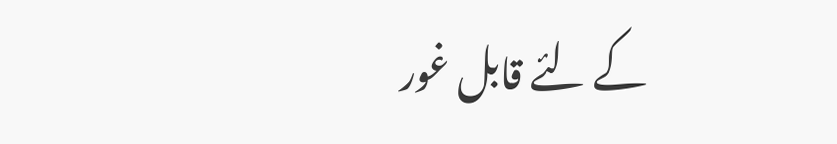کے لئے قابل غور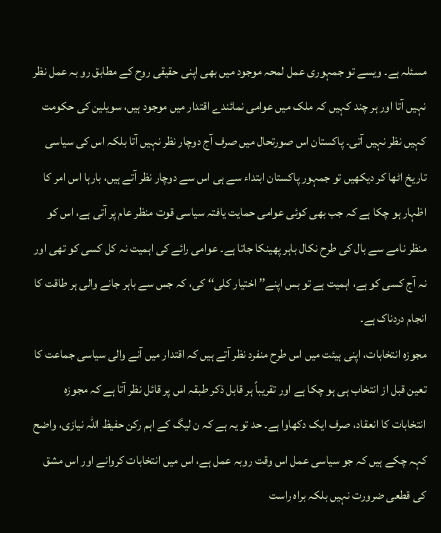مسئلہ ہے۔ ویسے تو جمہوری عمل لمحہ موجود میں بھی اپنی حقیقی روح کے مطابق رو بہ عمل نظر نہیں آتا اور ہر چند کہیں کہ ملک میں عوامی نمائندے اقتدار میں موجود ہیں، سویلین کی حکومت کہیں نظر نہیں آتی۔ پاکستان اس صورتحال میں صرف آج دوچار نظر نہیں آتا بلکہ اس کی سیاسی تاریخ اٹھا کر دیکھیں تو جمہور پاکستان ابتداء سے ہی اس سے دوچار نظر آتے ہیں، بارہا اس امر کا اظہار ہو چکا ہے کہ جب بھی کوئی عوامی حمایت یافتہ سیاسی قوت منظر عام پر آتی ہے، اس کو منظر نامے سے بال کی طرح نکال باہر پھینکا جاتا ہے۔ عوامی رائے کی اہمیت نہ کل کسی کو تھی اور نہ آج کسی کو ہے، اہمیت ہے تو بس اپنے’’ اختیار کلی‘‘ کی، کہ جس سے باہر جانے والی ہر طاقت کا انجام دردناک ہے۔
مجوزہ انتخابات، اپنی ہیئت میں اس طرح منفرد نظر آتے ہیں کہ اقتدار میں آنے والی سیاسی جماعت کا تعین قبل از انتخاب ہی ہو چکا ہے اور تقریباً ہر قابل ذکر طبقہ اس پر قائل نظر آتا ہے کہ مجوزہ انتخابات کا انعقاد، صرف ایک دکھاوا ہے۔ حد تو یہ ہے کہ ن لیگ کے اہم رکن حفیظ اللہ نیازی، واضح کہہ چکے ہیں کہ جو سیاسی عمل اس وقت روبہ عمل ہے، اس میں انتخابات کروانے اور اس مشق کی قطعی ضرورت نہیں بلکہ براہ راست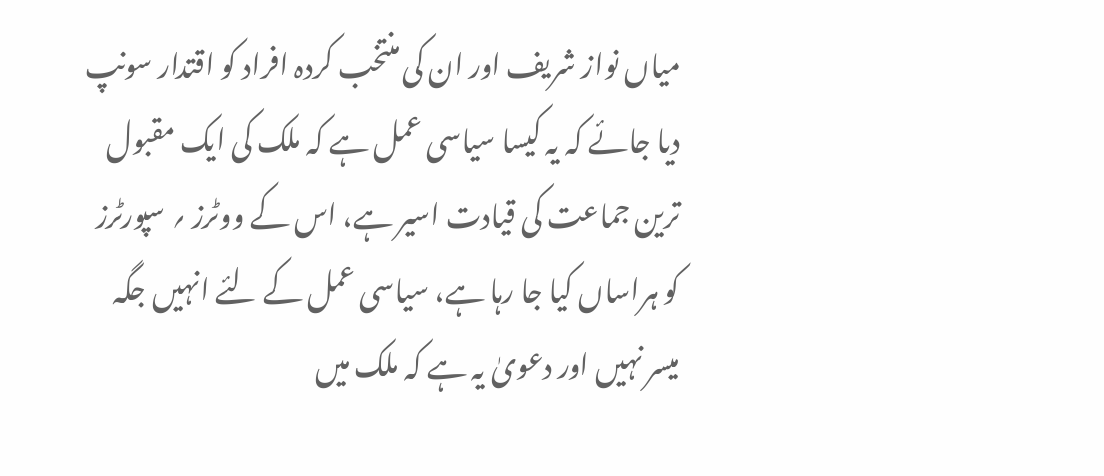میاں نواز شریف اور ان کی منتخب کردہ افراد کو اقتدار سونپ دیا جائے کہ یہ کیسا سیاسی عمل ہے کہ ملک کی ایک مقبول ترین جماعت کی قیادت اسیر ہے، اس کے ووٹرز ؍ سپورٹرز کو ہراساں کیا جا رہا ہے، سیاسی عمل کے لئے انہیں جگہ میسر نہیں اور دعویٰ یہ ہے کہ ملک میں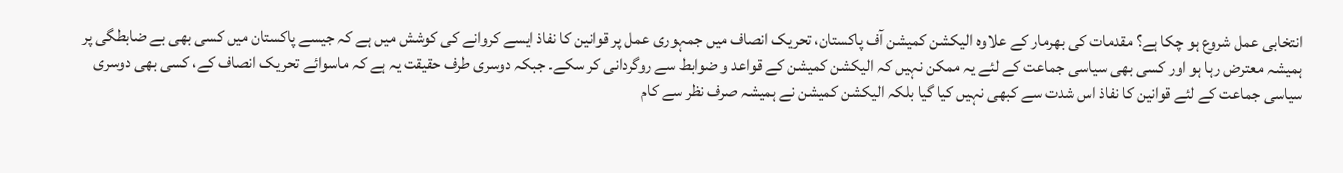انتخابی عمل شروع ہو چکا ہے؟ مقدمات کی بھرمار کے علاوہ الیکشن کمیشن آف پاکستان، تحریک انصاف میں جمہوری عمل پر قوانین کا نفاذ ایسے کروانے کی کوشش میں ہے کہ جیسے پاکستان میں کسی بھی بے ضابطگی پر ہمیشہ معترض رہا ہو اور کسی بھی سیاسی جماعت کے لئے یہ ممکن نہیں کہ الیکشن کمیشن کے قواعد و ضوابط سے روگردانی کر سکے۔ جبکہ دوسری طرف حقیقت یہ ہے کہ ماسوائے تحریک انصاف کے، کسی بھی دوسری سیاسی جماعت کے لئے قوانین کا نفاذ اس شدت سے کبھی نہیں کیا گیا بلکہ الیکشن کمیشن نے ہمیشہ صرف نظر سے کام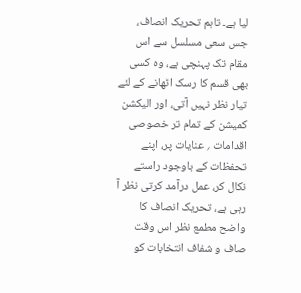لیا ہے۔ تاہم تحریک انصاف، جس سعی مسلسل سے اس مقام تک پہنچی ہے، وہ کسی بھی قسم کا رسک اٹھانے کے لئے تیار نظر نہیں آتی، اور الیکشن کمیشن کے تمام تر خصوصی اقدامات ؍ عنایات پر، اپنے تحفظات کے باوجود راستے نکال کر، عمل درآمد کرتی نظر آ رہی ہے، تحریک انصاف کا واضح مطمع نظر اس وقت صاف و شفاف انتخابات کو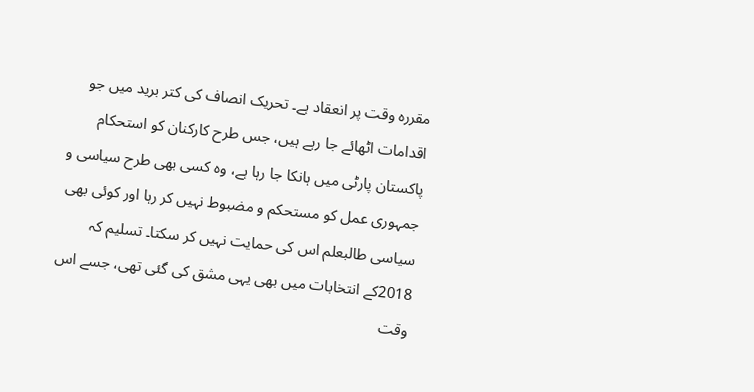مقررہ وقت پر انعقاد ہے۔ تحریک انصاف کی کتر برید میں جو اقدامات اٹھائے جا رہے ہیں، جس طرح کارکنان کو استحکام پاکستان پارٹی میں ہانکا جا رہا ہے، وہ کسی بھی طرح سیاسی و جمہوری عمل کو مستحکم و مضبوط نہیں کر رہا اور کوئی بھی سیاسی طالبعلم اس کی حمایت نہیں کر سکتا۔ تسلیم کہ 2018کے انتخابات میں بھی یہی مشق کی گئی تھی، جسے اس وقت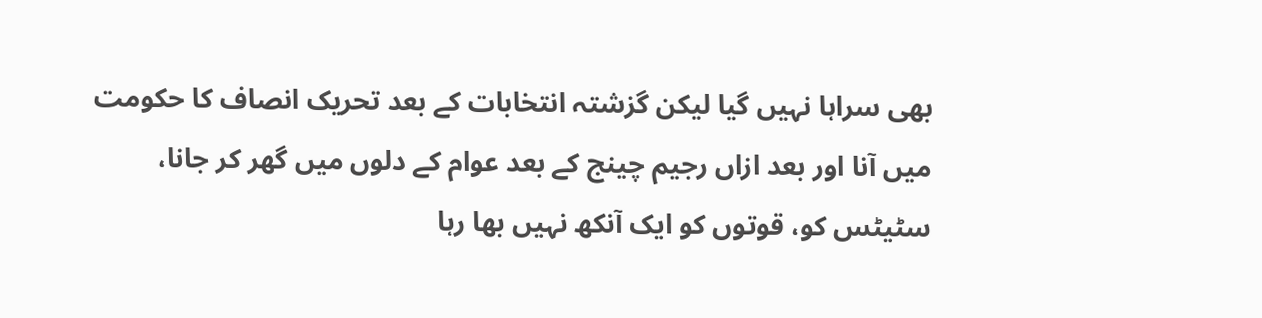بھی سراہا نہیں گیا لیکن گزشتہ انتخابات کے بعد تحریک انصاف کا حکومت میں آنا اور بعد ازاں رجیم چینج کے بعد عوام کے دلوں میں گھر کر جانا، سٹیٹس کو، قوتوں کو ایک آنکھ نہیں بھا رہا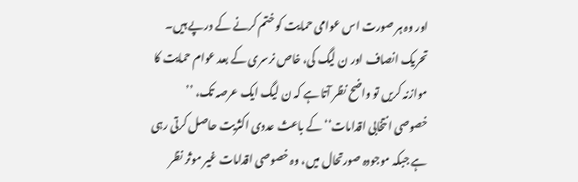اور وہ ہر صورت اس عوامی حمایت کو ختم کرنے کے درپے ہیں۔ تحریک انصاف اور ن لیگ کی، خاص نرسری کے بعد عوام حمایت کا موازنہ کریں تو واضح نظر آتا ہے کہ ن لیگ ایک عرصہ تک، ’’ خصوصی انتخابی اقدامات‘‘ کے باعث عددی اکثریت حاصل کرتی رہی ہے جبکہ موجودہ صورتحال میں، وہ خصوصی اقدامات غیر موثر نظر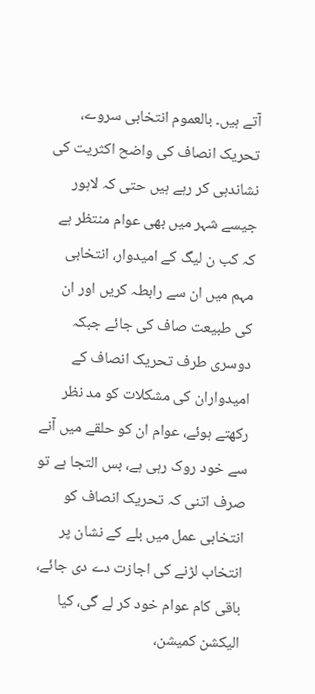آتے ہیں۔ بالعموم انتخابی سروے، تحریک انصاف کی واضح اکثریت کی نشاندہی کر رہے ہیں حتی کہ لاہور جیسے شہر میں بھی عوام منتظر ہے کہ کب ن لیگ کے امیدوار، انتخابی مہم میں ان سے رابطہ کریں اور ان کی طبیعت صاف کی جائے جبکہ دوسری طرف تحریک انصاف کے امیدواران کی مشکلات کو مد نظر رکھتے ہوئے، عوام ان کو حلقے میں آنے سے خود روک رہی ہے، بس التجا ہے تو صرف اتنی کہ تحریک انصاف کو انتخابی عمل میں بلے کے نشان پر انتخاب لڑنے کی اجازت دے دی جائے، باقی کام عوام خود کر لے گی، کیا الیکشن کمیشن،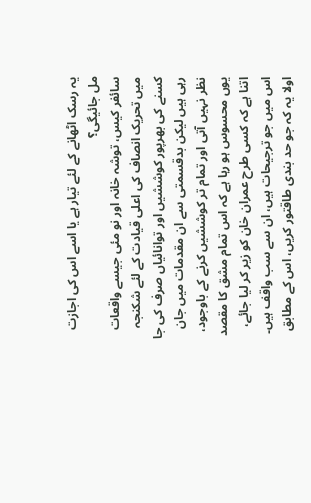یہ رسک اٹھانے کے لئے تیار ہے یا اسے اس کی اجازت مل جائیگی؟
سائفر کیس، توشہ خانہ اور نو مئی جیسے واقعات میں تحریک انصاف کی اعلی قیادت کے لئے شکنجہ کسنے کی بھرپور کوششیں اور توانائیاں صرف کی جا رہی ہیں لیکن بدقسمتی سے ان مقدمات میں جان نظر نہیں آتی اور تمام تر کوششیں کرنے کے باوجود، یوں محسوس ہو رہا ہے کہ اس تمام مشق کا مقصد اتنا ہے کہ کسی طرح عمران خان کو زیر کر لیا جائے، اس میں جو ترجیحات ہیں، ان سے سب واقف ہیں۔ اولا یہ کہ جو حد بندی طاقتور کریں، اس کے مطابق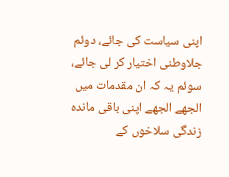اپنی سیاست کی جائے، دوئم جلاوطنی اختیار کر لی جائے، سوئم یہ کہ ان مقدمات میں الجھے الجھے اپنی باقی ماندہ زندگی سلاخوں کے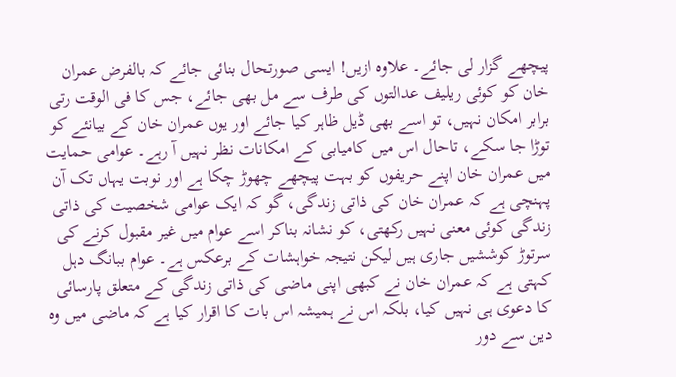پیچھے گزار لی جائے۔ علاوہ ازیں! ایسی صورتحال بنائی جائے کہ بالفرض عمران خان کو کوئی ریلیف عدالتوں کی طرف سے مل بھی جائے، جس کا فی الوقت رتی برابر امکان نہیں، تو اسے بھی ڈیل ظاہر کیا جائے اور یوں عمران خان کے بیانئے کو توڑا جا سکے، تاحال اس میں کامیابی کے امکانات نظر نہیں آ رہے۔ عوامی حمایت میں عمران خان اپنے حریفوں کو بہت پیچھے چھوڑ چکا ہے اور نوبت یہاں تک آن پہنچی ہے کہ عمران خان کی ذاتی زندگی، گو کہ ایک عوامی شخصیت کی ذاتی زندگی کوئی معنی نہیں رکھتی، کو نشانہ بناکر اسے عوام میں غیر مقبول کرنے کی سرتوڑ کوششیں جاری ہیں لیکن نتیجہ خواہشات کے برعکس ہے۔ عوام ببانگ دہل کہتی ہے کہ عمران خان نے کبھی اپنی ماضی کی ذاتی زندگی کے متعلق پارسائی کا دعوی ہی نہیں کیا، بلکہ اس نے ہمیشہ اس بات کا اقرار کیا ہے کہ ماضی میں وہ دین سے دور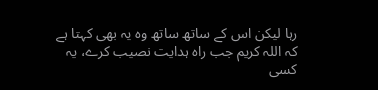رہا لیکن اس کے ساتھ ساتھ وہ یہ بھی کہتا ہے کہ اللہ کریم جب راہ ہدایت نصیب کرے، یہ کسی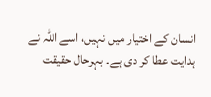انسان کے اختیار میں نہیں، اسے اللہ نے ہدایت عطا کر دی ہے۔ بہرحال حقیقت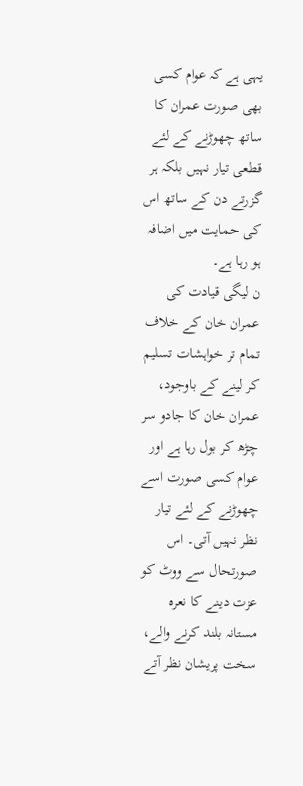یہی ہے کہ عوام کسی بھی صورت عمران کا ساتھ چھوڑنے کے لئے قطعی تیار نہیں بلکہ ہر گزرتے دن کے ساتھ اس کی حمایت میں اضافہ ہو رہا ہے۔
ن لیگی قیادت کی عمران خان کے خلاف تمام تر خواہشات تسلیم کر لینے کے باوجود، عمران خان کا جادو سر چڑھ کر بول رہا ہے اور عوام کسی صورت اسے چھوڑنے کے لئے تیار نظر نہیں آتی۔ اس صورتحال سے ووٹ کو عزت دینے کا نعرہ مستانہ بلند کرنے والے، سخت پریشان نظر آتے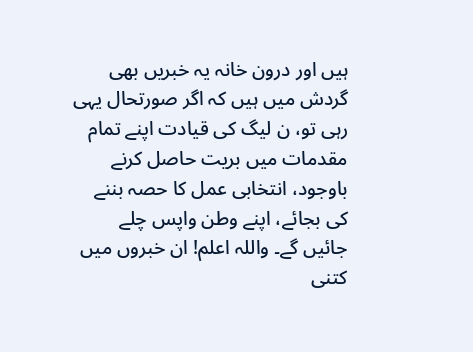ہیں اور درون خانہ یہ خبریں بھی گردش میں ہیں کہ اگر صورتحال یہی رہی تو، ن لیگ کی قیادت اپنے تمام مقدمات میں بریت حاصل کرنے باوجود، انتخابی عمل کا حصہ بننے کی بجائے، اپنے وطن واپس چلے جائیں گے۔ واللہ اعلم! ان خبروں میں کتنی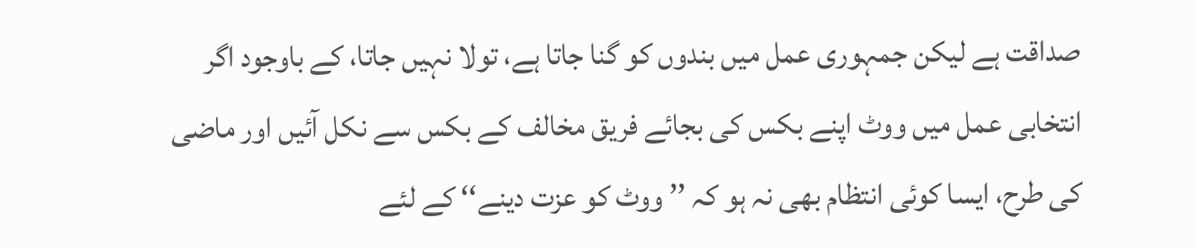صداقت ہے لیکن جمہوری عمل میں بندوں کو گنا جاتا ہے، تولا نہیں جاتا، کے باوجود اگر انتخابی عمل میں ووٹ اپنے بکس کی بجائے فریق مخالف کے بکس سے نکل آئیں اور ماضی کی طرح، ایسا کوئی انتظام بھی نہ ہو کہ ’’ ووٹ کو عزت دینے‘‘ کے لئے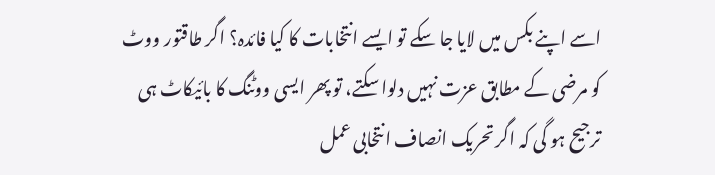اسے اپنے بکس میں لایا جا سکے تو ایسے انتخابات کا کیا فائدہ؟ اگر طاقتور ووٹ کو مرضی کے مطابق عزت نہیں دلوا سکتے، تو پھر ایسی ووٹنگ کا بائیکاٹ ہی ترجیح ہو گی کہ اگر تحریک انصاف انتخابی عمل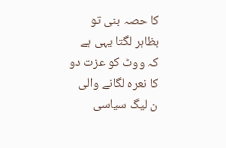کا حصہ بنی تو بظاہر لگتا یہی ہے کہ ووٹ کو عزت دو کا نعرہ لگانے والی ن لیگ سیاسی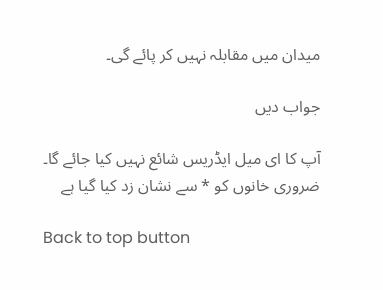میدان میں مقابلہ نہیں کر پائے گی۔

جواب دیں

آپ کا ای میل ایڈریس شائع نہیں کیا جائے گا۔ ضروری خانوں کو * سے نشان زد کیا گیا ہے

Back to top button